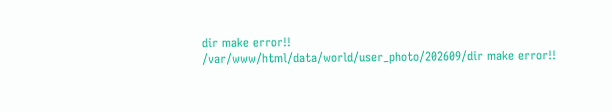dir make error!! /var/www/html/data/world/user_photo/202609/dir make error!!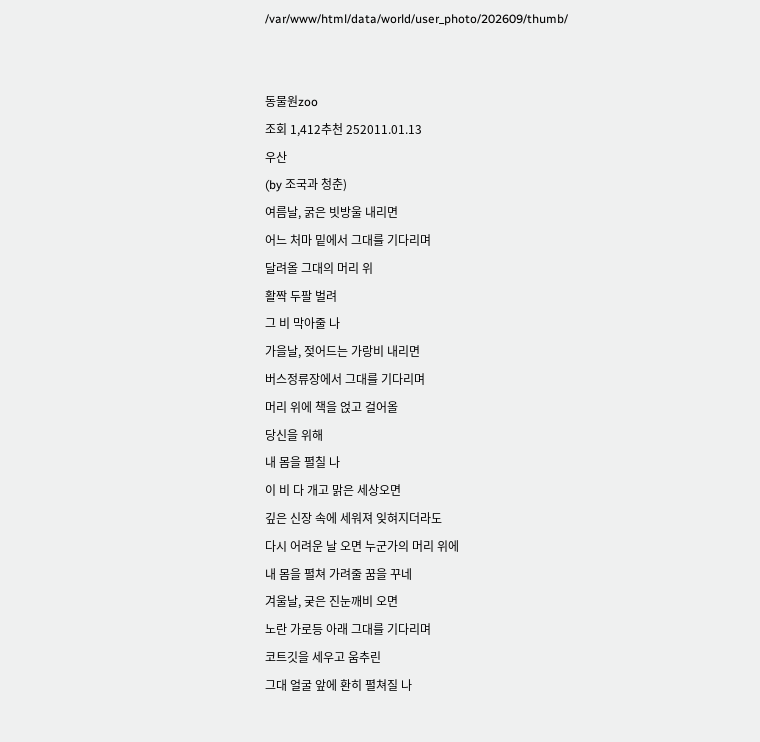/var/www/html/data/world/user_photo/202609/thumb/


동물원zoo
조회 1,412추천 252011.01.13
우산
(by 조국과 청춘)
여름날, 굵은 빗방울 내리면
어느 처마 밑에서 그대를 기다리며
달려올 그대의 머리 위
활짝 두팔 벌려
그 비 막아줄 나
가을날, 젖어드는 가랑비 내리면
버스정류장에서 그대를 기다리며
머리 위에 책을 얹고 걸어올
당신을 위해
내 몸을 펼칠 나
이 비 다 개고 맑은 세상오면
깊은 신장 속에 세워져 잊혀지더라도
다시 어려운 날 오면 누군가의 머리 위에
내 몸을 펼쳐 가려줄 꿈을 꾸네
겨울날, 궂은 진눈깨비 오면
노란 가로등 아래 그대를 기다리며
코트깃을 세우고 움추린
그대 얼굴 앞에 환히 펼쳐질 나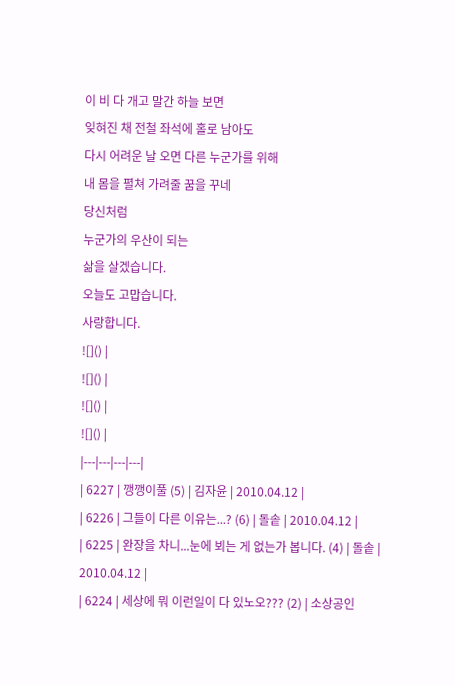이 비 다 개고 말간 하늘 보면
잊혀진 채 전철 좌석에 홀로 남아도
다시 어려운 날 오면 다른 누군가를 위해
내 몸을 펼쳐 가려줄 꿈을 꾸네
당신처럼
누군가의 우산이 되는
삶을 살겠습니다.
오늘도 고맙습니다.
사랑합니다.
![]() |
![]() |
![]() |
![]() |
|---|---|---|---|
| 6227 | 깽깽이풀 (5) | 김자윤 | 2010.04.12 |
| 6226 | 그들이 다른 이유는...? (6) | 돌솥 | 2010.04.12 |
| 6225 | 완장을 차니...눈에 뵈는 게 없는가 봅니다. (4) | 돌솥 | 2010.04.12 |
| 6224 | 세상에 뭐 이런일이 다 있노오??? (2) | 소상공인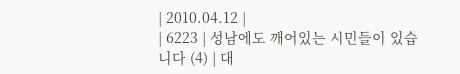| 2010.04.12 |
| 6223 | 성남에도 깨어있는 시민들이 있습니다 (4) | 대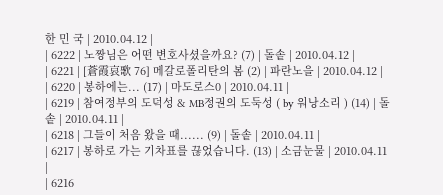한 민 국 | 2010.04.12 |
| 6222 | 노짱님은 어떤 변호사셨을까요? (7) | 돌솥 | 2010.04.12 |
| 6221 | [蒼霞哀歌 76] 메갈로폴리탄의 봄 (2) | 파란노을 | 2010.04.12 |
| 6220 | 봉하에는... (17) | 마도로스0 | 2010.04.11 |
| 6219 | 참여정부의 도덕성 & MB정권의 도둑성 ( by 워낭소리 ) (14) | 돌솥 | 2010.04.11 |
| 6218 | 그들이 처음 왔을 때...... (9) | 돌솥 | 2010.04.11 |
| 6217 | 봉하로 가는 기차표를 끊었습니다. (13) | 소금눈물 | 2010.04.11 |
| 6216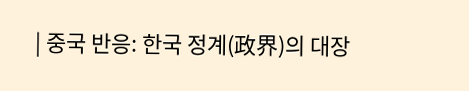| 중국 반응: 한국 정계(政界)의 대장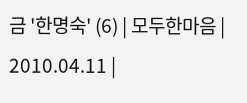금 '한명숙' (6) | 모두한마음 | 2010.04.11 |